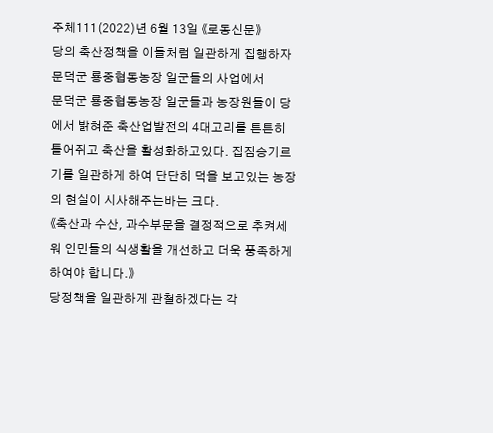주체111(2022)년 6월 13일 《로동신문》
당의 축산정책을 이들처럼 일관하게 집행하자
문덕군 룡중협동농장 일군들의 사업에서
문덕군 룡중협동농장 일군들과 농장원들이 당에서 밝혀준 축산업발전의 4대고리를 튼튼히 틀어쥐고 축산을 활성화하고있다. 집짐승기르기를 일관하게 하여 단단히 덕을 보고있는 농장의 현실이 시사해주는바는 크다.
《축산과 수산, 과수부문을 결정적으로 추켜세워 인민들의 식생활을 개선하고 더욱 풍족하게 하여야 합니다.》
당정책을 일관하게 관철하겠다는 각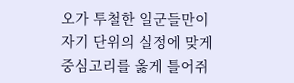오가 투철한 일군들만이 자기 단위의 실정에 맞게 중심고리를 옳게 틀어쥐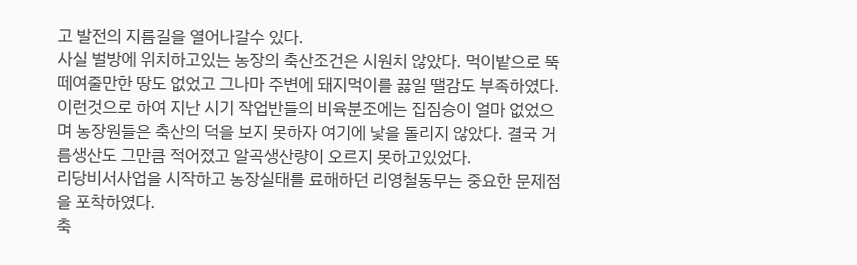고 발전의 지름길을 열어나갈수 있다.
사실 벌방에 위치하고있는 농장의 축산조건은 시원치 않았다. 먹이밭으로 뚝 떼여줄만한 땅도 없었고 그나마 주변에 돼지먹이를 끓일 땔감도 부족하였다. 이런것으로 하여 지난 시기 작업반들의 비육분조에는 집짐승이 얼마 없었으며 농장원들은 축산의 덕을 보지 못하자 여기에 낯을 돌리지 않았다. 결국 거름생산도 그만큼 적어졌고 알곡생산량이 오르지 못하고있었다.
리당비서사업을 시작하고 농장실태를 료해하던 리영철동무는 중요한 문제점을 포착하였다.
축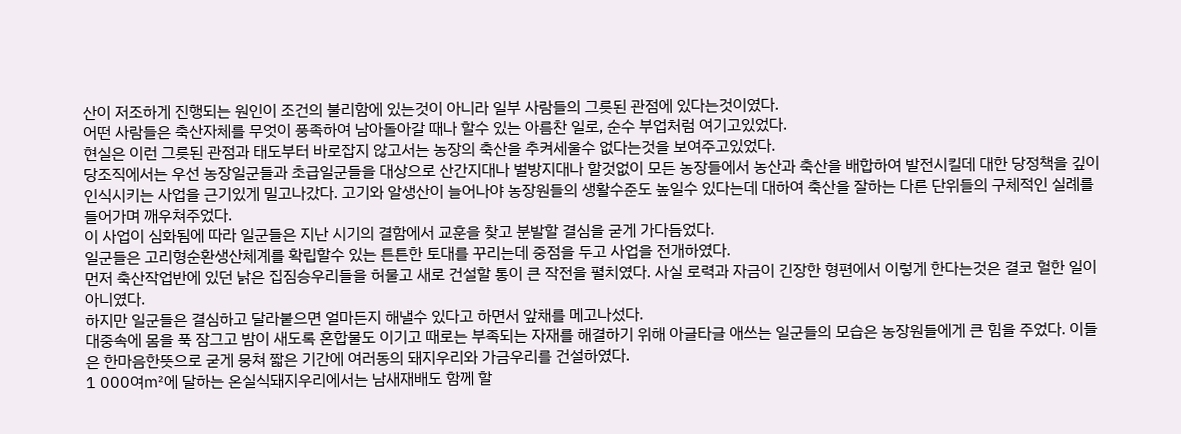산이 저조하게 진행되는 원인이 조건의 불리함에 있는것이 아니라 일부 사람들의 그릇된 관점에 있다는것이였다.
어떤 사람들은 축산자체를 무엇이 풍족하여 남아돌아갈 때나 할수 있는 아름찬 일로, 순수 부업처럼 여기고있었다.
현실은 이런 그릇된 관점과 태도부터 바로잡지 않고서는 농장의 축산을 추켜세울수 없다는것을 보여주고있었다.
당조직에서는 우선 농장일군들과 초급일군들을 대상으로 산간지대나 벌방지대나 할것없이 모든 농장들에서 농산과 축산을 배합하여 발전시킬데 대한 당정책을 깊이 인식시키는 사업을 근기있게 밀고나갔다. 고기와 알생산이 늘어나야 농장원들의 생활수준도 높일수 있다는데 대하여 축산을 잘하는 다른 단위들의 구체적인 실례를 들어가며 깨우쳐주었다.
이 사업이 심화됨에 따라 일군들은 지난 시기의 결함에서 교훈을 찾고 분발할 결심을 굳게 가다듬었다.
일군들은 고리형순환생산체계를 확립할수 있는 튼튼한 토대를 꾸리는데 중점을 두고 사업을 전개하였다.
먼저 축산작업반에 있던 낡은 집짐승우리들을 허물고 새로 건설할 통이 큰 작전을 펼치였다. 사실 로력과 자금이 긴장한 형편에서 이렇게 한다는것은 결코 헐한 일이 아니였다.
하지만 일군들은 결심하고 달라붙으면 얼마든지 해낼수 있다고 하면서 앞채를 메고나섰다.
대중속에 몸을 푹 잠그고 밤이 새도록 혼합물도 이기고 때로는 부족되는 자재를 해결하기 위해 아글타글 애쓰는 일군들의 모습은 농장원들에게 큰 힘을 주었다. 이들은 한마음한뜻으로 굳게 뭉쳐 짧은 기간에 여러동의 돼지우리와 가금우리를 건설하였다.
1 000여㎡에 달하는 온실식돼지우리에서는 남새재배도 함께 할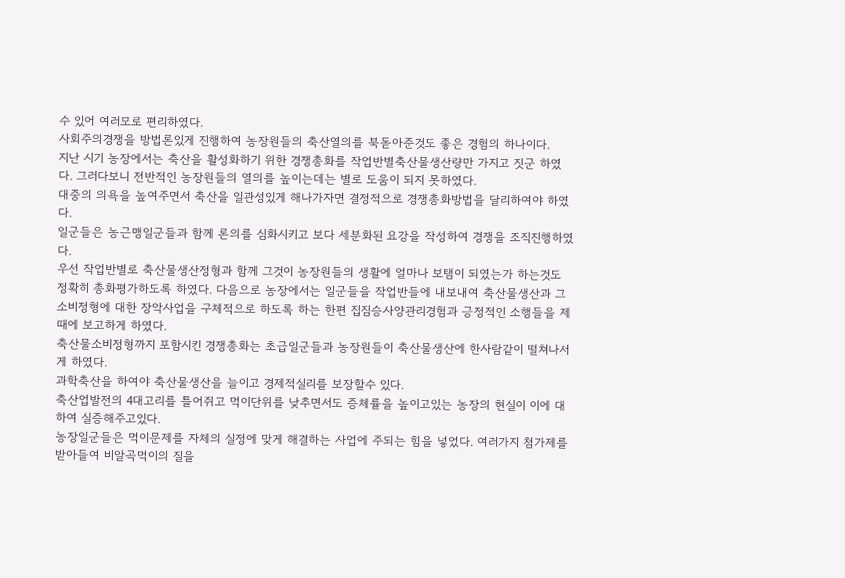수 있어 여러모로 편리하였다.
사회주의경쟁을 방법론있게 진행하여 농장원들의 축산열의를 북돋아준것도 좋은 경험의 하나이다.
지난 시기 농장에서는 축산을 활성화하기 위한 경쟁총화를 작업반별축산물생산량만 가지고 짓군 하였다. 그러다보니 전반적인 농장원들의 열의를 높이는데는 별로 도움이 되지 못하였다.
대중의 의욕을 높여주면서 축산을 일관성있게 해나가자면 결정적으로 경쟁총화방법을 달리하여야 하였다.
일군들은 농근맹일군들과 함께 론의를 심화시키고 보다 세분화된 요강을 작성하여 경쟁을 조직진행하였다.
우선 작업반별로 축산물생산정형과 함께 그것이 농장원들의 생활에 얼마나 보탬이 되였는가 하는것도 정확히 총화평가하도록 하였다. 다음으로 농장에서는 일군들을 작업반들에 내보내여 축산물생산과 그 소비정형에 대한 장악사업을 구체적으로 하도록 하는 한편 집짐승사양관리경험과 긍정적인 소행들을 제때에 보고하게 하였다.
축산물소비정형까지 포함시킨 경쟁총화는 초급일군들과 농장원들이 축산물생산에 한사람같이 떨쳐나서게 하였다.
과학축산을 하여야 축산물생산을 늘이고 경제적실리를 보장할수 있다.
축산업발전의 4대고리를 틀어쥐고 먹이단위를 낮추면서도 증체률을 높이고있는 농장의 현실이 이에 대하여 실증해주고있다.
농장일군들은 먹이문제를 자체의 실정에 맞게 해결하는 사업에 주되는 힘을 넣었다. 여러가지 첨가제를 받아들여 비알곡먹이의 질을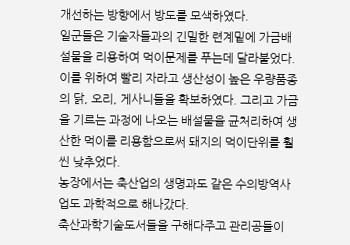개선하는 방향에서 방도를 모색하였다.
일군들은 기술자들과의 긴밀한 련계밑에 가금배설물을 리용하여 먹이문제를 푸는데 달라붙었다. 이를 위하여 빨리 자라고 생산성이 높은 우량품종의 닭, 오리, 게사니들을 확보하였다. 그리고 가금을 기르는 과정에 나오는 배설물을 균처리하여 생산한 먹이를 리용함으로써 돼지의 먹이단위를 훨씬 낮추었다.
농장에서는 축산업의 생명과도 같은 수의방역사업도 과학적으로 해나갔다.
축산과학기술도서들을 구해다주고 관리공들이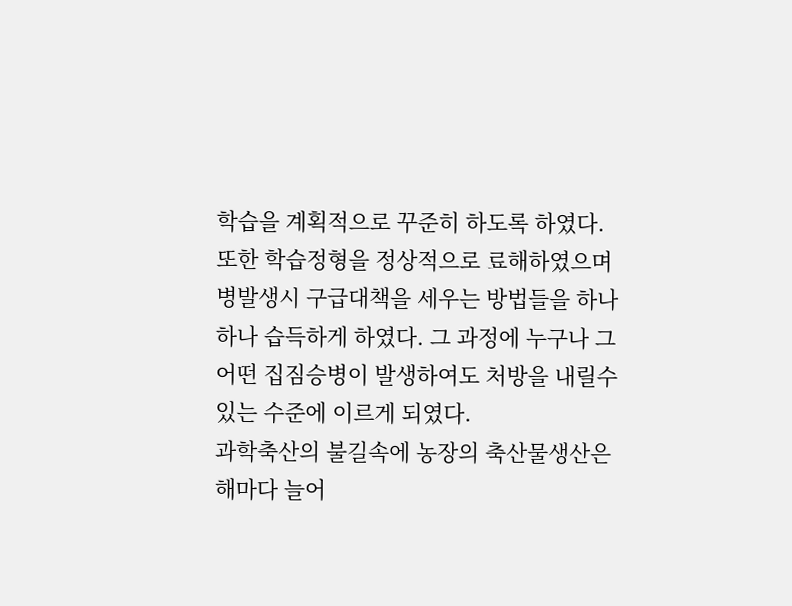학습을 계획적으로 꾸준히 하도록 하였다. 또한 학습정형을 정상적으로 료해하였으며 병발생시 구급대책을 세우는 방법들을 하나하나 습득하게 하였다. 그 과정에 누구나 그 어떤 집짐승병이 발생하여도 처방을 내릴수 있는 수준에 이르게 되였다.
과학축산의 불길속에 농장의 축산물생산은 해마다 늘어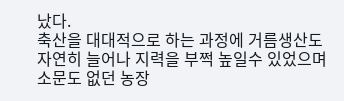났다.
축산을 대대적으로 하는 과정에 거름생산도 자연히 늘어나 지력을 부쩍 높일수 있었으며 소문도 없던 농장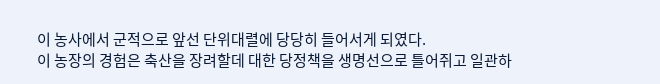이 농사에서 군적으로 앞선 단위대렬에 당당히 들어서게 되였다.
이 농장의 경험은 축산을 장려할데 대한 당정책을 생명선으로 틀어쥐고 일관하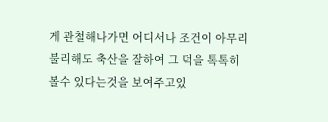게 관철해나가면 어디서나 조건이 아무리 불리해도 축산을 잘하여 그 덕을 톡톡히 볼수 있다는것을 보여주고있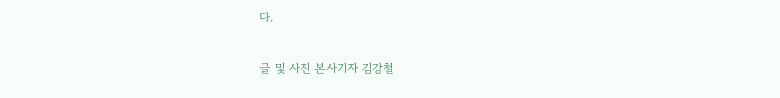다.

글 및 사진 본사기자 김강철